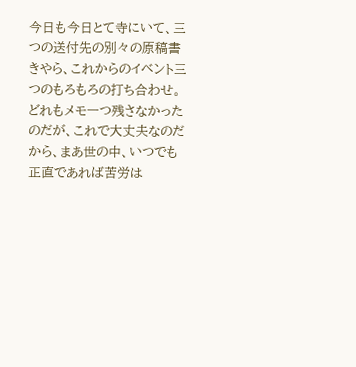今日も今日とて寺にいて、三つの送付先の別々の原稿書きやら、これからのイベント三つのもろもろの打ち合わせ。
どれもメモ一つ残さなかったのだが、これで大丈夫なのだから、まあ世の中、いつでも正直であれば苦労は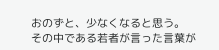おのずと、少なくなると思う。
その中である若者が言った言葉が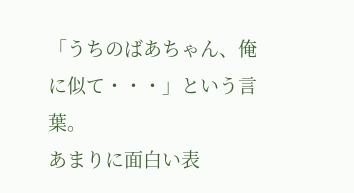「うちのばあちゃん、俺に似て・・・」という言葉。
あまりに面白い表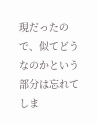現だったので、似てどうなのかという部分は忘れてしま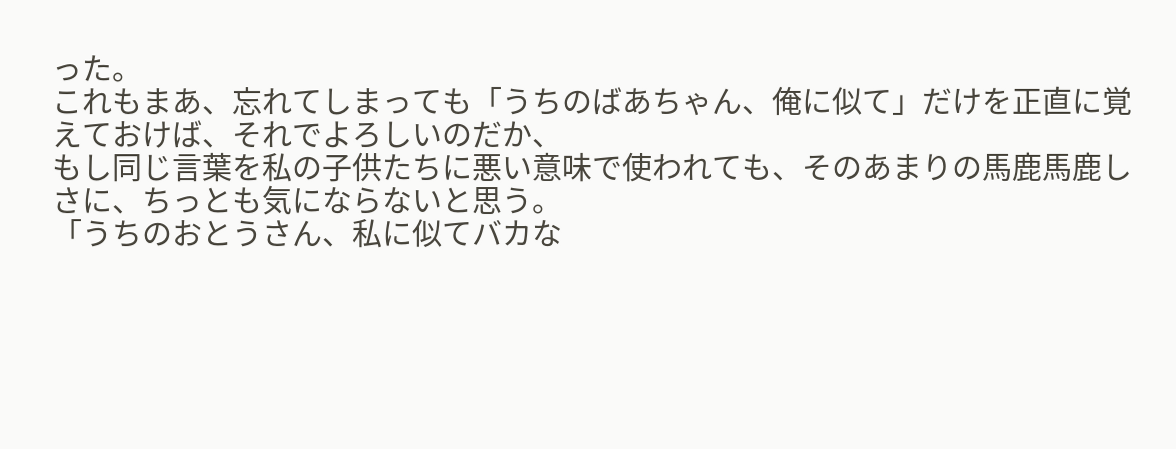った。
これもまあ、忘れてしまっても「うちのばあちゃん、俺に似て」だけを正直に覚えておけば、それでよろしいのだか、
もし同じ言葉を私の子供たちに悪い意味で使われても、そのあまりの馬鹿馬鹿しさに、ちっとも気にならないと思う。
「うちのおとうさん、私に似てバカな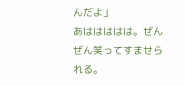んだよ」
あははははは。ぜんぜん笑ってすませられる。